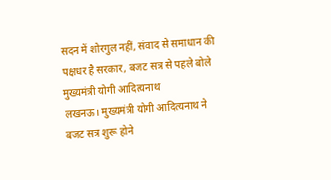सदन में शोरगुल नहीं, संवाद से समाधान की पक्षधर है सरकार, बजट सत्र से पहले बोले मुख्यमंत्री योगी आदित्यनाथ
लखनऊ। मुख्यमंत्री योगी आदित्यनाथ ने बजट सत्र शुरू होने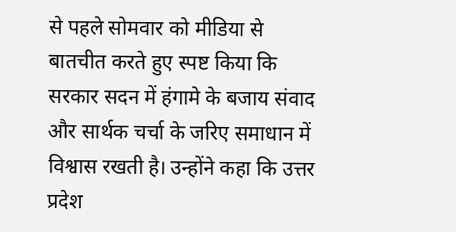से पहले सोमवार को मीडिया से बातचीत करते हुए स्पष्ट किया कि सरकार सदन में हंगामे के बजाय संवाद और सार्थक चर्चा के जरिए समाधान में विश्वास रखती है। उन्होंने कहा कि उत्तर प्रदेश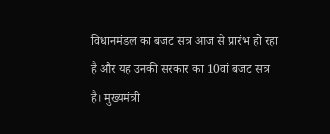विधानमंडल का बजट सत्र आज से प्रारंभ हो रहा है और यह उनकी सरकार का 10वां बजट सत्र है। मुख्यमंत्री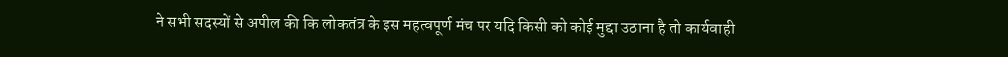ने सभी सदस्यों से अपील की कि लोकतंत्र के इस महत्वपूर्ण मंच पर यदि किसी को कोई मुद्दा उठाना है तो कार्यवाही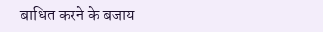बाधित करने के बजाय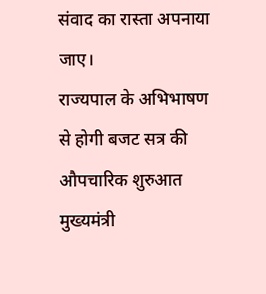संवाद का रास्ता अपनाया जाए।
राज्यपाल के अभिभाषण से होगी बजट सत्र की औपचारिक शुरुआत
मुख्यमंत्री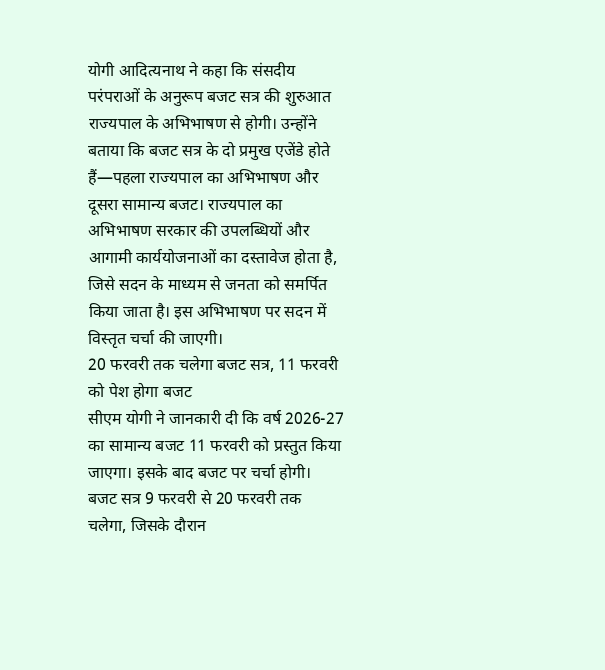योगी आदित्यनाथ ने कहा कि संसदीय परंपराओं के अनुरूप बजट सत्र की शुरुआत राज्यपाल के अभिभाषण से होगी। उन्होंने बताया कि बजट सत्र के दो प्रमुख एजेंडे होते हैं—पहला राज्यपाल का अभिभाषण और दूसरा सामान्य बजट। राज्यपाल का अभिभाषण सरकार की उपलब्धियों और आगामी कार्ययोजनाओं का दस्तावेज होता है, जिसे सदन के माध्यम से जनता को समर्पित किया जाता है। इस अभिभाषण पर सदन में विस्तृत चर्चा की जाएगी।
20 फरवरी तक चलेगा बजट सत्र, 11 फरवरी को पेश होगा बजट
सीएम योगी ने जानकारी दी कि वर्ष 2026-27 का सामान्य बजट 11 फरवरी को प्रस्तुत किया जाएगा। इसके बाद बजट पर चर्चा होगी। बजट सत्र 9 फरवरी से 20 फरवरी तक चलेगा, जिसके दौरान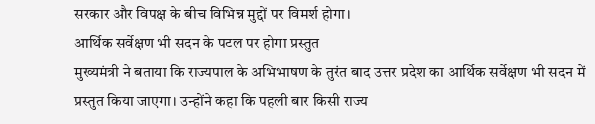सरकार और विपक्ष के बीच विभिन्न मुद्दों पर विमर्श होगा।
आर्थिक सर्वेक्षण भी सदन के पटल पर होगा प्रस्तुत
मुख्यमंत्री ने बताया कि राज्यपाल के अभिभाषण के तुरंत बाद उत्तर प्रदेश का आर्थिक सर्वेक्षण भी सदन में प्रस्तुत किया जाएगा। उन्होंने कहा कि पहली बार किसी राज्य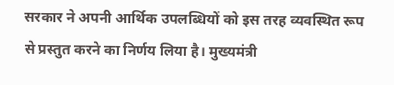सरकार ने अपनी आर्थिक उपलब्धियों को इस तरह व्यवस्थित रूप से प्रस्तुत करने का निर्णय लिया है। मुख्यमंत्री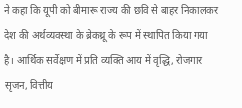ने कहा कि यूपी को बीमारू राज्य की छवि से बाहर निकालकर देश की अर्थव्यवस्था के ब्रेकथ्रू के रूप में स्थापित किया गया है। आर्थिक सर्वेक्षण में प्रति व्यक्ति आय में वृद्धि, रोजगार सृजन, वित्तीय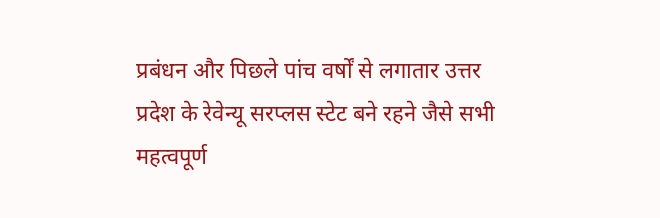प्रबंधन और पिछले पांच वर्षों से लगातार उत्तर प्रदेश के रेवेन्यू सरप्लस स्टेट बने रहने जैसे सभी महत्वपूर्ण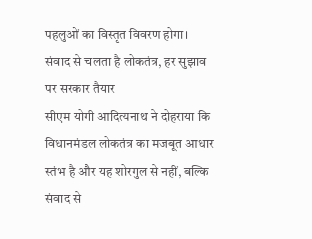पहलुओं का विस्तृत विवरण होगा।
संवाद से चलता है लोकतंत्र, हर सुझाव पर सरकार तैयार
सीएम योगी आदित्यनाथ ने दोहराया कि विधानमंडल लोकतंत्र का मजबूत आधार स्तंभ है और यह शोरगुल से नहीं, बल्कि संवाद से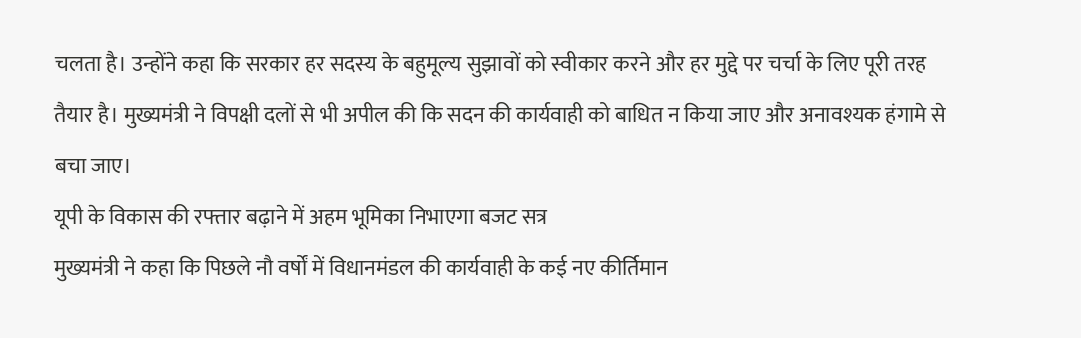चलता है। उन्होंने कहा कि सरकार हर सदस्य के बहुमूल्य सुझावों को स्वीकार करने और हर मुद्दे पर चर्चा के लिए पूरी तरह तैयार है। मुख्यमंत्री ने विपक्षी दलों से भी अपील की कि सदन की कार्यवाही को बाधित न किया जाए और अनावश्यक हंगामे से बचा जाए।
यूपी के विकास की रफ्तार बढ़ाने में अहम भूमिका निभाएगा बजट सत्र
मुख्यमंत्री ने कहा कि पिछले नौ वर्षों में विधानमंडल की कार्यवाही के कई नए कीर्तिमान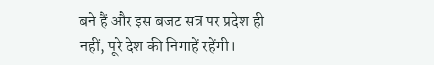बने हैं और इस बजट सत्र पर प्रदेश ही नहीं, पूरे देश की निगाहें रहेंगी।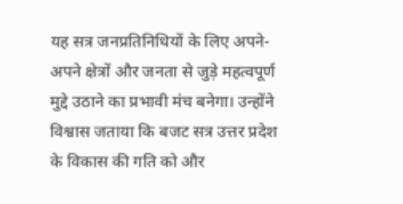यह सत्र जनप्रतिनिधियों के लिए अपने-अपने क्षेत्रों और जनता से जुड़े महत्वपूर्ण मुद्दे उठाने का प्रभावी मंच बनेगा। उन्होंने विश्वास जताया कि बजट सत्र उत्तर प्रदेश के विकास की गति को और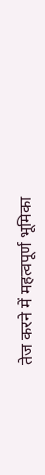तेज करने में महत्वपूर्ण भूमिका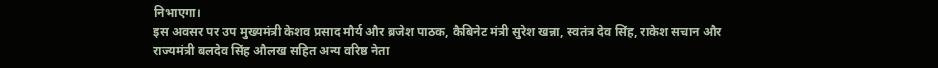निभाएगा।
इस अवसर पर उप मुख्यमंत्री केशव प्रसाद मौर्य और ब्रजेश पाठक, कैबिनेट मंत्री सुरेश खन्ना, स्वतंत्र देव सिंह, राकेश सचान और राज्यमंत्री बलदेव सिंह औलख सहित अन्य वरिष्ठ नेता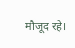मौजूद रहे।